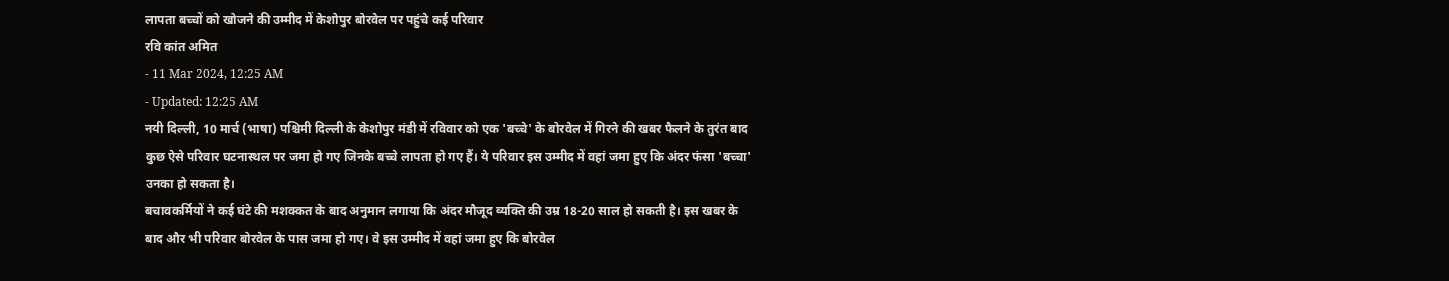लापता बच्चों को खोजने की उम्मीद में केशोपुर बोरवेल पर पहुंचे कई परिवार
रवि कांत अमित
- 11 Mar 2024, 12:25 AM
- Updated: 12:25 AM
नयी दिल्ली, 10 मार्च (भाषा) पश्चिमी दिल्ली के केशोपुर मंडी में रविवार को एक 'बच्चे' के बोरवेल में गिरने की खबर फैलने के तुरंत बाद कुछ ऐसे परिवार घटनास्थल पर जमा हो गए जिनके बच्चे लापता हो गए हैं। ये परिवार इस उम्मीद में वहां जमा हुए कि अंदर फंसा 'बच्चा' उनका हो सकता है।
बचावकर्मियों ने कई घंटे की मशक्कत के बाद अनुमान लगाया कि अंदर मौजूद व्यक्ति की उम्र 18-20 साल हो सकती है। इस खबर के बाद और भी परिवार बोरवेल के पास जमा हो गए। वे इस उम्मीद में वहां जमा हुए कि बोरवेल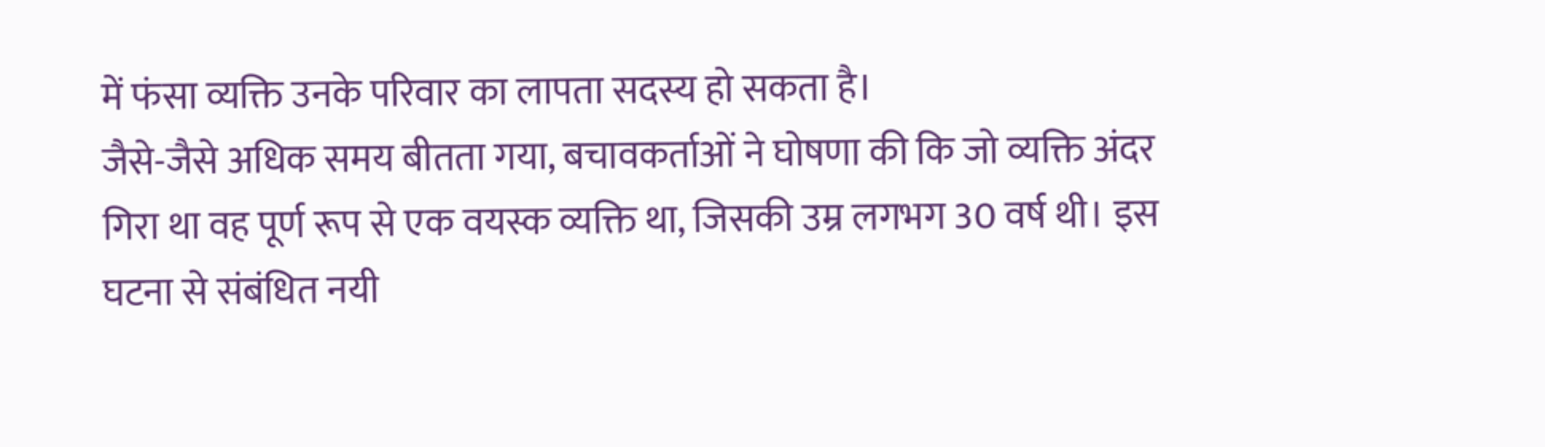में फंसा व्यक्ति उनके परिवार का लापता सदस्य हो सकता है।
जैसे-जैसे अधिक समय बीतता गया, बचावकर्ताओं ने घोषणा की कि जो व्यक्ति अंदर गिरा था वह पूर्ण रूप से एक वयस्क व्यक्ति था, जिसकी उम्र लगभग 30 वर्ष थी। इस घटना से संबंधित नयी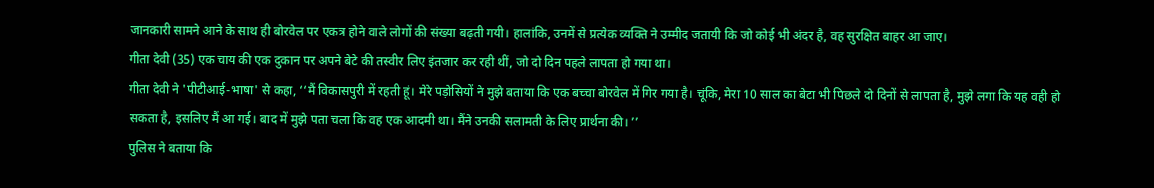जानकारी सामने आने के साथ ही बोरवेल पर एकत्र होने वाले लोगों की संख्या बढ़ती गयी। हालांकि, उनमें से प्रत्येक व्यक्ति ने उम्मीद जतायी कि जो कोई भी अंदर है, वह सुरक्षित बाहर आ जाए।
गीता देवी (35) एक चाय की एक दुकान पर अपने बेटे की तस्वीर लिए इंतजार कर रही थीं, जो दो दिन पहले लापता हो गया था।
गीता देवी ने 'पीटीआई-भाषा' से कहा, ‘‘मैं विकासपुरी में रहती हूं। मेरे पड़ोसियों ने मुझे बताया कि एक बच्चा बोरवेल में गिर गया है। चूंकि, मेरा 10 साल का बेटा भी पिछले दो दिनों से लापता है, मुझे लगा कि यह वही हो सकता है, इसलिए मैं आ गई। बाद में मुझे पता चला कि वह एक आदमी था। मैंने उनकी सलामती के लिए प्रार्थना की। ’’
पुलिस ने बताया कि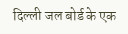दिल्ली जल बोर्ड के एक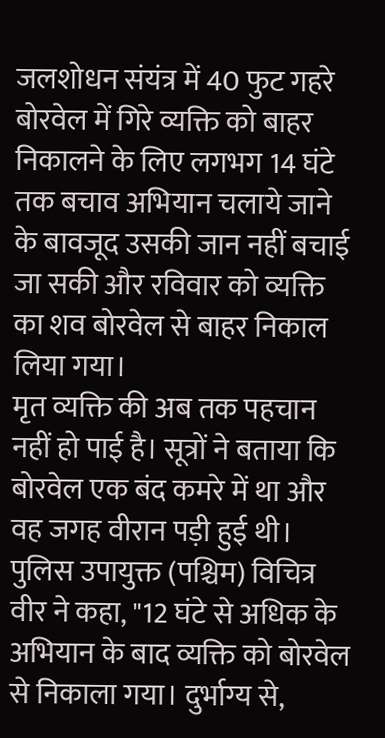जलशोधन संयंत्र में 40 फुट गहरे बोरवेल में गिरे व्यक्ति को बाहर निकालने के लिए लगभग 14 घंटे तक बचाव अभियान चलाये जाने के बावजूद उसकी जान नहीं बचाई जा सकी और रविवार को व्यक्ति का शव बोरवेल से बाहर निकाल लिया गया।
मृत व्यक्ति की अब तक पहचान नहीं हो पाई है। सूत्रों ने बताया कि बोरवेल एक बंद कमरे में था और वह जगह वीरान पड़ी हुई थी।
पुलिस उपायुक्त (पश्चिम) विचित्र वीर ने कहा, "12 घंटे से अधिक के अभियान के बाद व्यक्ति को बोरवेल से निकाला गया। दुर्भाग्य से,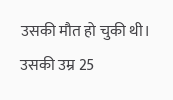उसकी मौत हो चुकी थी। उसकी उम्र 25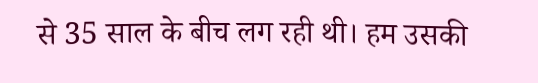से 35 साल के बीच लग रही थी। हम उसकी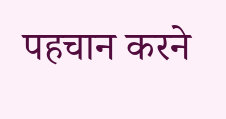पहचान करने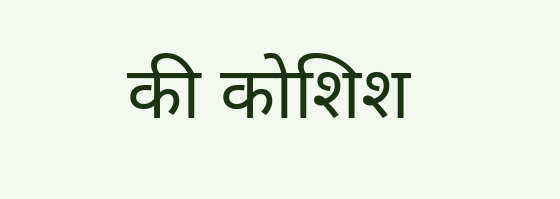की कोशिश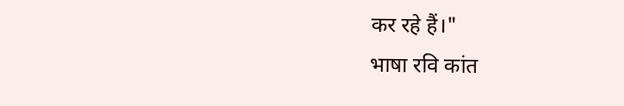कर रहे हैं।"
भाषा रवि कांत